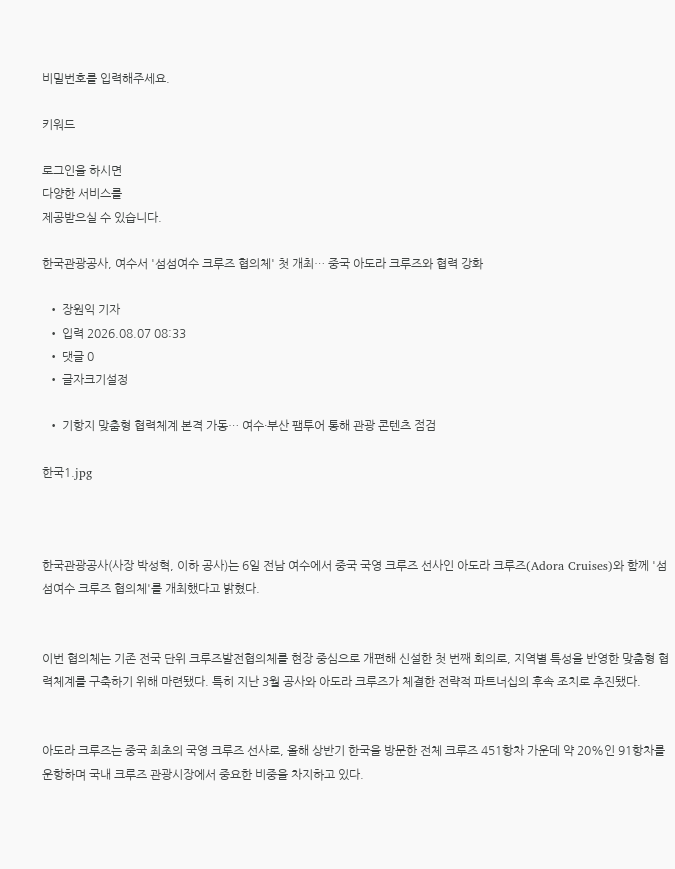비밀번호를 입력해주세요.

키워드

로그인을 하시면
다양한 서비스를
제공받으실 수 있습니다.

한국관광공사, 여수서 '섬섬여수 크루즈 협의체' 첫 개최… 중국 아도라 크루즈와 협력 강화

  • 장원익 기자
  • 입력 2026.08.07 08:33
  • 댓글 0
  • 글자크기설정

  • 기항지 맞춤형 협력체계 본격 가동… 여수·부산 팸투어 통해 관광 콘텐츠 점검

한국1.jpg



한국관광공사(사장 박성혁, 이하 공사)는 6일 전남 여수에서 중국 국영 크루즈 선사인 아도라 크루즈(Adora Cruises)와 함께 '섬섬여수 크루즈 협의체'를 개최했다고 밝혔다.


이번 협의체는 기존 전국 단위 크루즈발전협의체를 현장 중심으로 개편해 신설한 첫 번째 회의로, 지역별 특성을 반영한 맞춤형 협력체계를 구축하기 위해 마련됐다. 특히 지난 3월 공사와 아도라 크루즈가 체결한 전략적 파트너십의 후속 조치로 추진됐다.


아도라 크루즈는 중국 최초의 국영 크루즈 선사로, 올해 상반기 한국을 방문한 전체 크루즈 451항차 가운데 약 20%인 91항차를 운항하며 국내 크루즈 관광시장에서 중요한 비중을 차지하고 있다.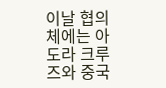이날 협의체에는 아도라 크루즈와 중국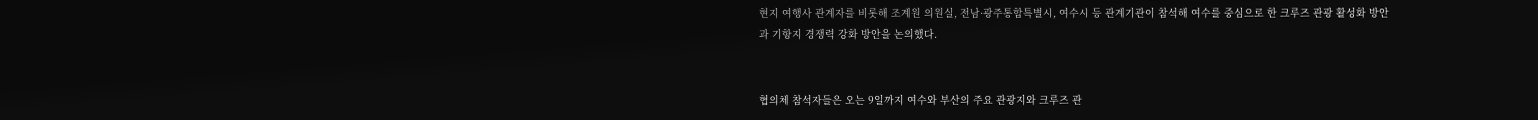현지 여행사 관계자를 비롯해 조계원 의원실, 전남·광주통합특별시, 여수시 등 관계기관이 참석해 여수를 중심으로 한 크루즈 관광 활성화 방안과 기항지 경쟁력 강화 방안을 논의했다.


협의체 참석자들은 오는 9일까지 여수와 부산의 주요 관광지와 크루즈 관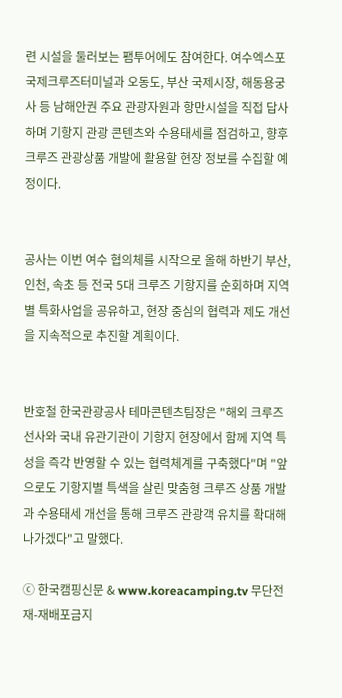련 시설을 둘러보는 팸투어에도 참여한다. 여수엑스포 국제크루즈터미널과 오동도, 부산 국제시장, 해동용궁사 등 남해안권 주요 관광자원과 항만시설을 직접 답사하며 기항지 관광 콘텐츠와 수용태세를 점검하고, 향후 크루즈 관광상품 개발에 활용할 현장 정보를 수집할 예정이다.


공사는 이번 여수 협의체를 시작으로 올해 하반기 부산, 인천, 속초 등 전국 5대 크루즈 기항지를 순회하며 지역별 특화사업을 공유하고, 현장 중심의 협력과 제도 개선을 지속적으로 추진할 계획이다.


반호철 한국관광공사 테마콘텐츠팀장은 "해외 크루즈 선사와 국내 유관기관이 기항지 현장에서 함께 지역 특성을 즉각 반영할 수 있는 협력체계를 구축했다"며 "앞으로도 기항지별 특색을 살린 맞춤형 크루즈 상품 개발과 수용태세 개선을 통해 크루즈 관광객 유치를 확대해 나가겠다"고 말했다.

ⓒ 한국캠핑신문 & www.koreacamping.tv 무단전재-재배포금지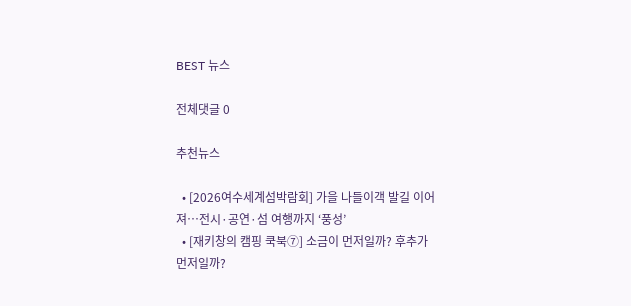BEST 뉴스

전체댓글 0

추천뉴스

  • [2026여수세계섬박람회] 가을 나들이객 발길 이어져…전시·공연·섬 여행까지 ‘풍성’
  • [재키창의 캠핑 쿡북⑦] 소금이 먼저일까? 후추가 먼저일까?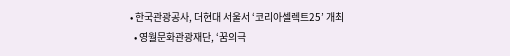• 한국관광공사, 더현대 서울서 ‘코리아셀렉트25’ 개최
  • 영월문화관광재단, ‘꿈의극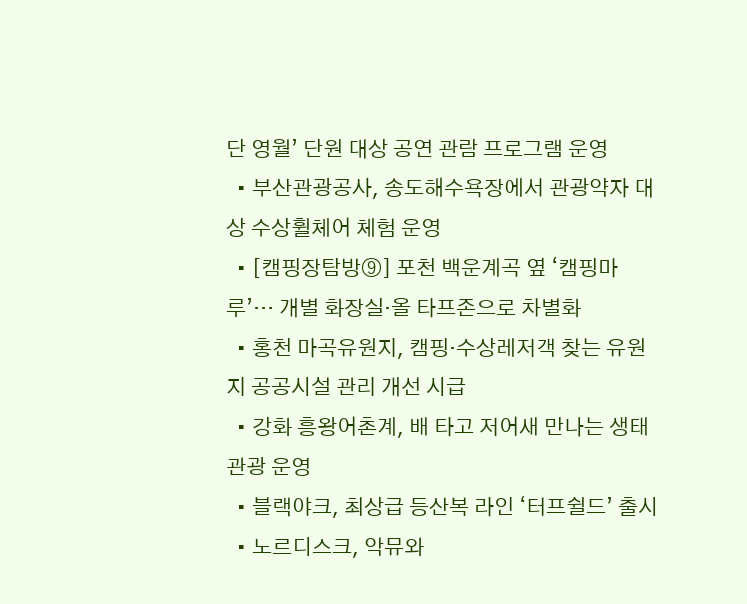단 영월’ 단원 대상 공연 관람 프로그램 운영
  • 부산관광공사, 송도해수욕장에서 관광약자 대상 수상휠체어 체험 운영
  • [캠핑장탐방⑨] 포천 백운계곡 옆 ‘캠핑마루’… 개별 화장실·올 타프존으로 차별화
  • 홍천 마곡유원지, 캠핑·수상레저객 찾는 유원지 공공시설 관리 개선 시급
  • 강화 흥왕어촌계, 배 타고 저어새 만나는 생태관광 운영
  • 블랙야크, 최상급 등산복 라인 ‘터프쉴드’ 출시
  • 노르디스크, 악뮤와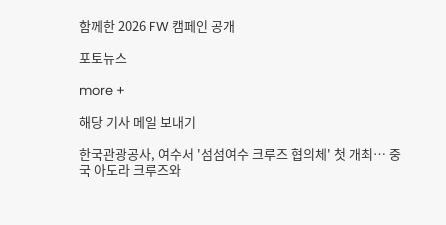함께한 2026 FW 캠페인 공개

포토뉴스

more +

해당 기사 메일 보내기

한국관광공사, 여수서 '섬섬여수 크루즈 협의체' 첫 개최… 중국 아도라 크루즈와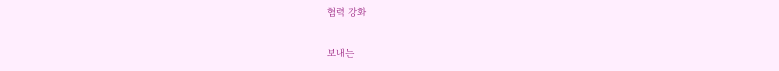협력 강화

보내는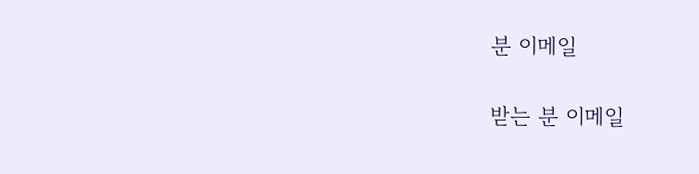분 이메일

받는 분 이메일